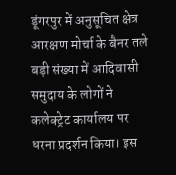डूंगरपुर में अनुसूचित क्षेत्र आरक्षण मोर्चा के बैनर तले बड़ी संख्या में आदिवासी समुदाय के लोगों ने कलेक्ट्रेट कार्यालय पर धरना प्रदर्शन किया। इस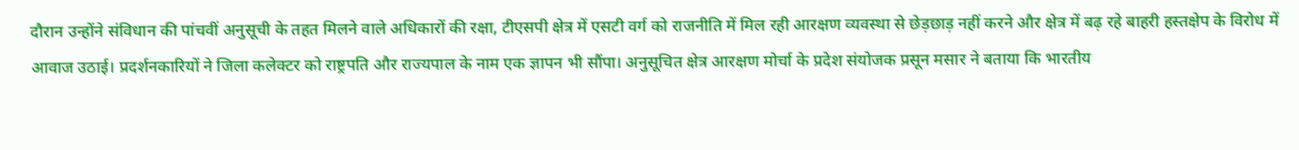दौरान उन्होंने संविधान की पांचवीं अनुसूची के तहत मिलने वाले अधिकारों की रक्षा, टीएसपी क्षेत्र में एसटी वर्ग को राजनीति में मिल रही आरक्षण व्यवस्था से छेड़छाड़ नहीं करने और क्षेत्र में बढ़ रहे बाहरी हस्तक्षेप के विरोध में आवाज उठाई। प्रदर्शनकारियों ने जिला कलेक्टर को राष्ट्रपति और राज्यपाल के नाम एक ज्ञापन भी सौंपा। अनुसूचित क्षेत्र आरक्षण मोर्चा के प्रदेश संयोजक प्रसून मसार ने बताया कि भारतीय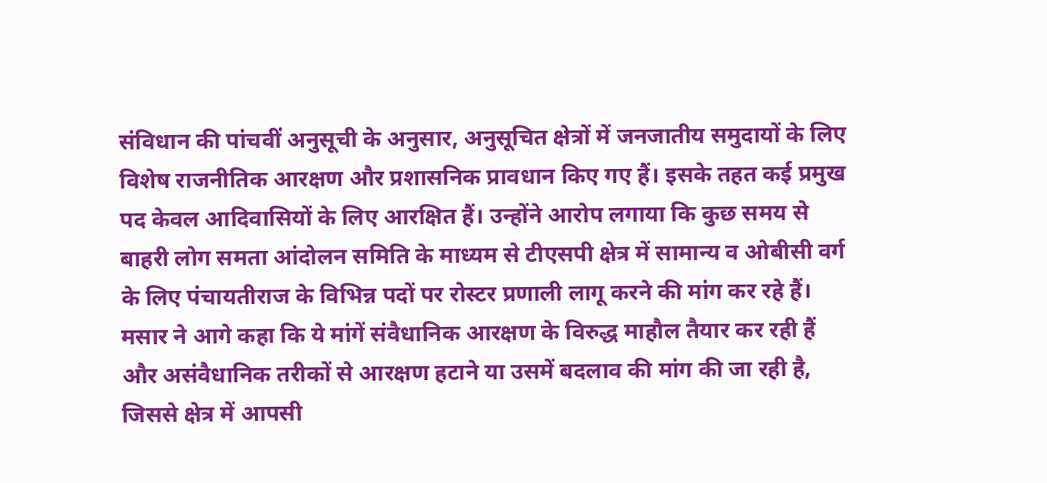संविधान की पांचवीं अनुसूची के अनुसार, अनुसूचित क्षेत्रों में जनजातीय समुदायों के लिए विशेष राजनीतिक आरक्षण और प्रशासनिक प्रावधान किए गए हैं। इसके तहत कई प्रमुख पद केवल आदिवासियों के लिए आरक्षित हैं। उन्होंने आरोप लगाया कि कुछ समय से बाहरी लोग समता आंदोलन समिति के माध्यम से टीएसपी क्षेत्र में सामान्य व ओबीसी वर्ग के लिए पंचायतीराज के विभिन्न पदों पर रोस्टर प्रणाली लागू करने की मांग कर रहे हैं। मसार ने आगे कहा कि ये मांगें संवैधानिक आरक्षण के विरुद्ध माहौल तैयार कर रही हैं और असंवैधानिक तरीकों से आरक्षण हटाने या उसमें बदलाव की मांग की जा रही है, जिससे क्षेत्र में आपसी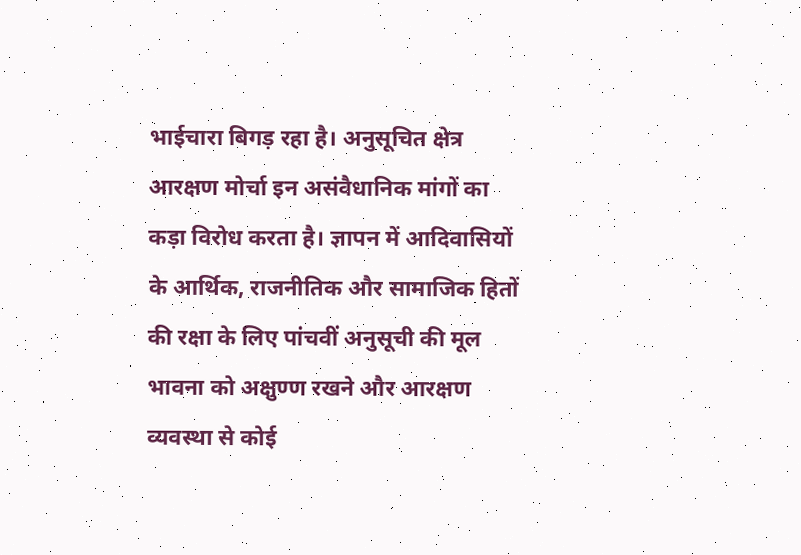भाईचारा बिगड़ रहा है। अनुसूचित क्षेत्र आरक्षण मोर्चा इन असंवैधानिक मांगों का कड़ा विरोध करता है। ज्ञापन में आदिवासियों के आर्थिक, राजनीतिक और सामाजिक हितों की रक्षा के लिए पांचवीं अनुसूची की मूल भावना को अक्षुण्ण रखने और आरक्षण व्यवस्था से कोई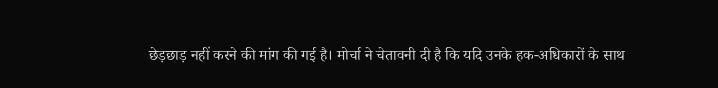छेड़छाड़ नहीं करने की मांग की गई है। मोर्चा ने चेतावनी दी है कि यदि उनके हक-अधिकारों के साथ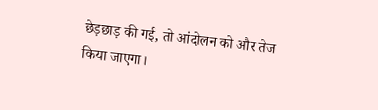छेड़छाड़ की गई, तो आंदोलन को और तेज किया जाएगा।